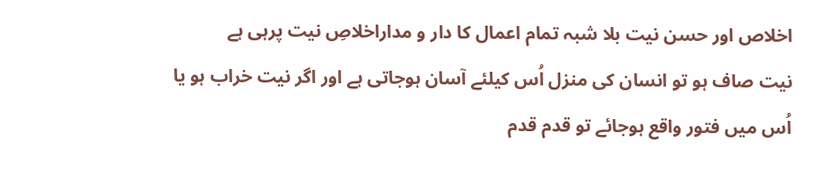اخلاص اور حسن نیت بلا شبہ تمام اعمال کا دار و مداراخلاصِ نیت پرہی ہے
نیت صاف ہو تو انسان کی منزل اُس کیلئے آسان ہوجاتی ہے اور اگر نیت خراب ہو یا اُس میں فتور واقع ہوجائے تو قدم قدم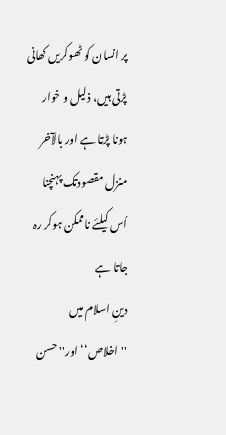پر انسان کو ٹھوکریں کھانی پڑتی ہیں، ذلیل و خوار ہونا پڑتا ہے اور بالآخر منزل مقصودتک پہنچنا اُس کیلئے ناممکن ہوکر رہ جاتا ہے
دینِ اسلام میں ''اخلاص‘‘ اور'' حسن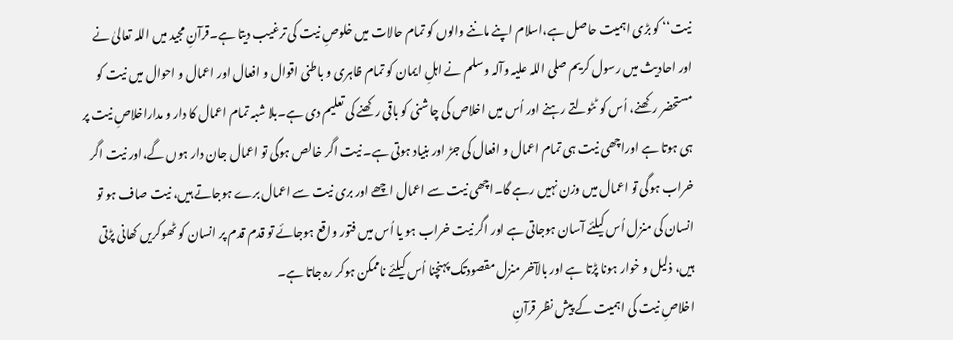نیت‘‘ کو بڑی اہمیت حاصل ہے،اسلام اپنے ماننے والوں کو تمام حالات میں خلوصِ نیت کی ترغیب دیتا ہے۔قرآنِ مجید میں اللہ تعالیٰ نے اور احادیث میں رسول کریم صلی اللہ علیہ وآلہ وسلم نے اہلِ ایمان کو تمام ظاہری و باطنی اقوال و افعال اور اعمال و احوال میں نیت کو مستحضر رکھنے، اُس کو ٹٹولتے رہنے اور اُس میں اخلاص کی چاشنی کو باقی رکھنے کی تعلیم دی ہے۔بلا شبہ تمام اعمال کا دار و مداراخلاصِ نیت پر ہی ہوتا ہے اوراچھی نیت ہی تمام اعمال و افعال کی جڑ اور بنیاد ہوتی ہے۔ نیت اگر خالص ہوگی تو اعمال جان دار ہوں گے،اور نیت اگر خراب ہوگی تو اعمال میں وزن نہیں رہے گا۔اچھی نیت سے اعمال اچھے اور بری نیت سے اعمال برے ہوجاتے ہیں، نیت صاف ہو تو انسان کی منزل اُس کیلئے آسان ہوجاتی ہے اور اگر نیت خراب ہو یا اُس میں فتور واقع ہوجائے تو قدم قدم پر انسان کو ٹھوکریں کھانی پڑتی ہیں، ذلیل و خوار ہونا پڑتا ہے اور بالآخر منزل مقصودتک پہنچنا اُس کیلئے ناممکن ہوکر رہ جاتا ہے۔
اخلاصِ نیت کی اہمیت کے پیش نظر قرآنِ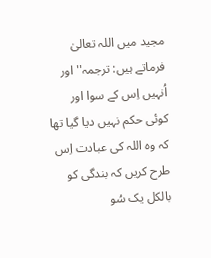مجید میں اللہ تعالیٰ فرماتے ہیں: ترجمہ''اور اُنہیں اِس کے سوا اور کوئی حکم نہیں دیا گیا تھا کہ وہ اللہ کی عبادت اِس طرح کریں کہ بندگی کو بالکل یک سُو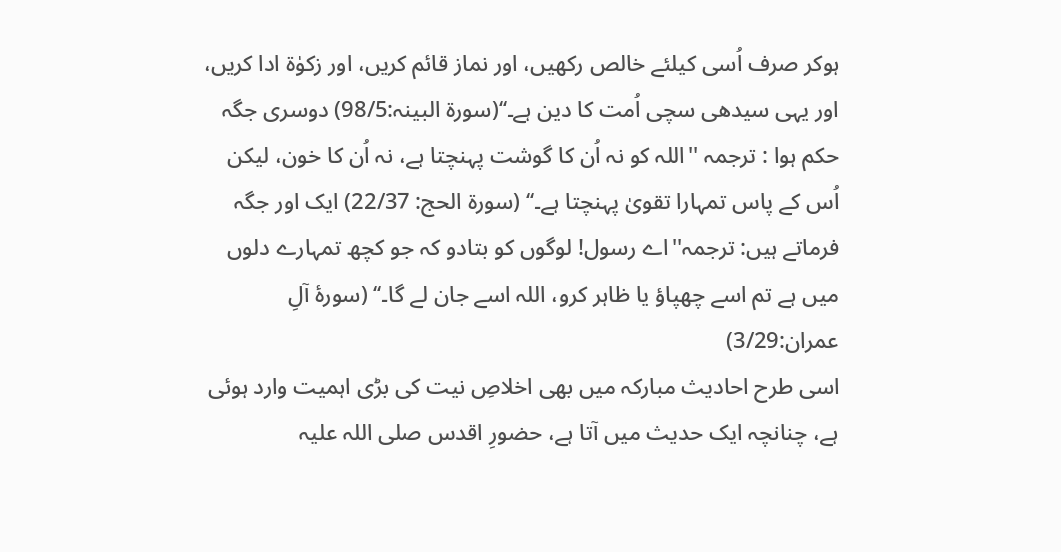ہوکر صرف اُسی کیلئے خالص رکھیں، اور نماز قائم کریں، اور زکوٰۃ ادا کریں، اور یہی سیدھی سچی اُمت کا دین ہے۔‘‘(سورۃ البینہ:98/5) دوسری جگہ حکم ہوا : ترجمہ ''اللہ کو نہ اُن کا گوشت پہنچتا ہے، نہ اُن کا خون، لیکن اُس کے پاس تمہارا تقویٰ پہنچتا ہے۔‘‘ (سورۃ الحج: 22/37) ایک اور جگہ فرماتے ہیں: ترجمہ''اے رسول! لوگوں کو بتادو کہ جو کچھ تمہارے دلوں میں ہے تم اسے چھپاؤ یا ظاہر کرو، اللہ اسے جان لے گا۔‘‘ (سورۂ آلِ عمران:3/29)
اسی طرح احادیث مبارکہ میں بھی اخلاصِ نیت کی بڑی اہمیت وارد ہوئی ہے، چنانچہ ایک حدیث میں آتا ہے، حضورِ اقدس صلی اللہ علیہ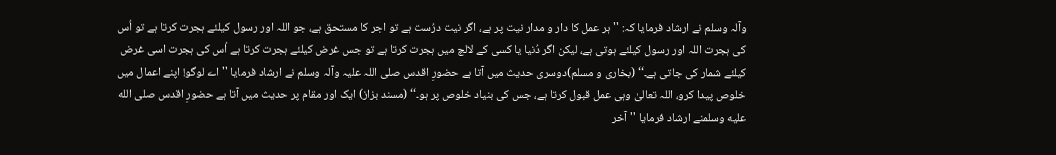وآلہ وسلم نے ارشاد فرمایا کہ: ''ہر عمل کا دار و مدار نیت پر ہے، اگر نیت درُست ہے تو اجر کا مستحق ہے، جو اللہ اور رسول کیلئے ہجرت کرتا ہے تو اُس کی ہجرت اللہ اور رسول کیلئے ہوتی ہے، لیکن اگر دُنیا یا کسی کے لالچ میں ہجرت کرتا ہے تو جس غرض کیلئے ہجرت کرتا ہے اُس کی ہجرت اسی غرض کیلئے شمار کی جاتی ہے۔‘‘ (بخاری و مسلم)دوسری حدیث میں آتا ہے حضورِ اقدس صلی اللہ علیہ وآلہ وسلم نے ارشاد فرمایا '' اے لوگو! اپنے اعمال میں خلوص پیدا کرو، اللہ تعالیٰ وہی عمل قبول کرتا ہے، جس کی بنیاد خلوص پر ہو۔‘‘ (مسند بزاز) ایک اور مقام پر حدیث میں آتا ہے حضورِ اقدس صلى الله عليه وسلمنے ارشاد فرمایا ''آخر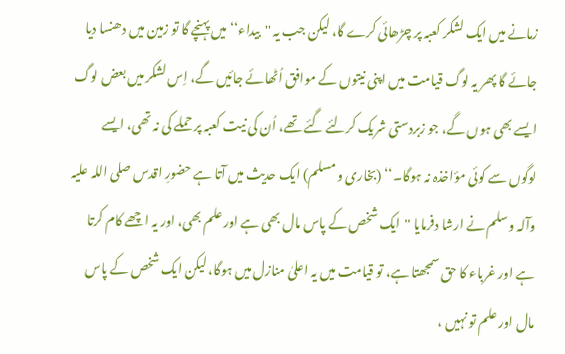زمانے میں ایک لشکر کعبہ پر چڑھائی کرے گا، لیکن جب یہ ''بیداء‘‘ میں پہنچے گا تو زمین میں دھنسا دیا جائے گا پھر یہ لوگ قیامت میں اپنی نیتوں کے موافق اُٹھائے جائیں گے، اِس لشکر میں بعض لوگ ایسے بھی ہوں گے، جو زبردستی شریک کرلئے گئے تھے، اُن کی نیت کعبہ پر حملے کی نہ تھی، ایسے لوگوں سے کوئی مؤاخذہ نہ ہوگا۔‘‘ (بخاری و مسلم) ایک حدیث میں آتا ہے حضورِ اقدس صلی اللہ علیہ وآلہ وسلم نے ارشا دفرمایا ''ایک شخص کے پاس مال بھی ہے اور علم بھی، اور یہ اچھے کام کرتا ہے اور غرباء کا حق سمجھتا ہے، تو قیامت میں یہ اعلیٰ منازل میں ہوگا، لیکن ایک شخص کے پاس مال اور علم تو نہیں ،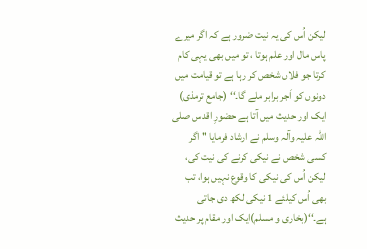لیکن اُس کی یہ نیت ضرور ہے کہ اگر میرے پاس مال اور علم ہوتا ، تو میں بھی یہی کام کرتا جو فلاں شخص کر رہا ہے تو قیامت میں دونوں کو اَجر برابر ملے گا۔‘‘ (جامع ترمذی)
ایک اور حدیث میں آتا ہے حضورِ اقدس صلی اللہ علیہ وآلہ وسلم نے ارشاد فرمایا '' اگر کسی شخص نے نیکی کرنے کی نیت کی، لیکن اُس کی نیکی کا وقوع نہیں ہوا، تب بھی اُس کیلئے 1 نیکی لکھ دی جاتی ہے۔‘‘(بخاری و مسلم)ایک اور مقام پر حدیث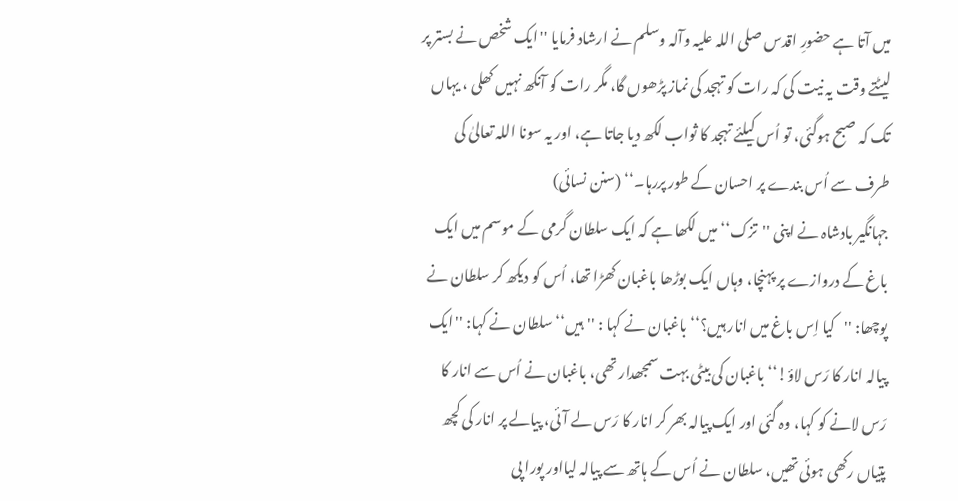میں آتا ہے حضورِ اقدس صلی اللہ علیہ وآلہ وسلم نے ارشاد فرمایا ''ایک شخص نے بستر پر لیٹتے وقت یہ نیت کی کہ رات کو تہجد کی نماز پڑھوں گا، مگر رات کو آنکھ نہیں کھلی ، یہاں تک کہ صبح ہوگئی، تو اُس کیلئے تہجد کا ثواب لکھ دیا جاتا ہے، اور یہ سونا اللہ تعالیٰ کی طرف سے اُس بندے پر احسان کے طور پررہا۔‘‘ (سنن نسائی)
جہانگیر بادشاہ نے اپنی ''تزک‘‘ میں لکھا ہے کہ ایک سلطان گرمی کے موسم میں ایک باغ کے دروازے پر پہنچا، وہاں ایک بوڑھا باغبان کھڑا تھا، اُس کو دیکھ کر سلطان نے پوچھا: ''کیا اِس باغ میں انار ہیں؟‘‘ باغبان نے کہا : ''ہیں‘‘ سلطان نے کہا: ''ایک پیالہ انار کا رَس لاؤ!‘‘ باغبان کی بیٹی بہت سمجھدار تھی، باغبان نے اُس سے انار کا رَس لانے کو کہا، وہ گئی اور ایک پیالہ بھر کر انار کا رَس لے آئی، پیالے پر انار کی کچھ پتیاں رکھی ہوئی تھیں، سلطان نے اُس کے ہاتھ سے پیالہ لیااور پورا پی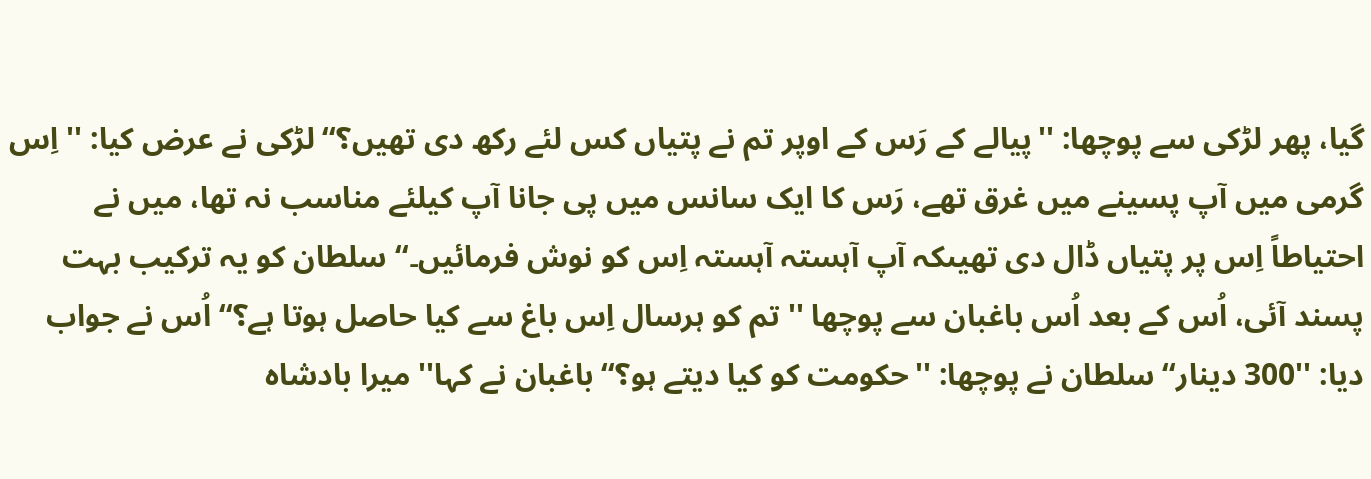گیا، پھر لڑکی سے پوچھا: ''پیالے کے رَس کے اوپر تم نے پتیاں کس لئے رکھ دی تھیں؟‘‘ لڑکی نے عرض کیا: ''اِس گرمی میں آپ پسینے میں غرق تھے، رَس کا ایک سانس میں پی جانا آپ کیلئے مناسب نہ تھا، میں نے احتیاطاً اِس پر پتیاں ڈال دی تھیںکہ آپ آہستہ آہستہ اِس کو نوش فرمائیں۔‘‘ سلطان کو یہ ترکیب بہت پسند آئی، اُس کے بعد اُس باغبان سے پوچھا '' تم کو ہرسال اِس باغ سے کیا حاصل ہوتا ہے؟‘‘ اُس نے جواب دیا: ''300 دینار‘‘ سلطان نے پوچھا: ''حکومت کو کیا دیتے ہو؟‘‘ باغبان نے کہا'' میرا بادشاہ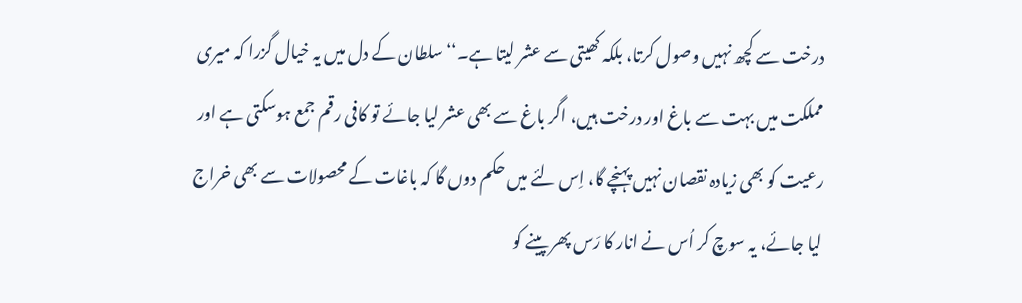درخت سے کچھ نہیں وصول کرتا، بلکہ کھیتی سے عشر لیتا ہے۔‘‘ سلطان کے دل میں یہ خیال گزرا کہ میری مملکت میں بہت سے باغ اور درخت ہیں، اگر باغ سے بھی عشر لیا جائے تو کافی رقم جمع ہوسکتی ہے اور رعیت کو بھی زیادہ نقصان نہیں پہنچے گا، اِس لئے میں حکم دوں گا کہ باغات کے محصولات سے بھی خراج لیا جائے، یہ سوچ کر اُس نے انار کا رَس پھر پینے کو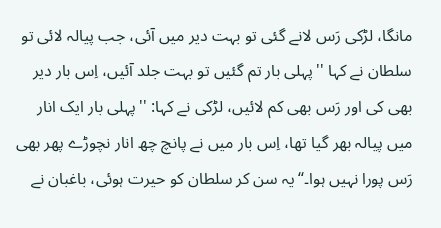مانگا، لڑکی رَس لانے گئی تو بہت دیر میں آئی، جب پیالہ لائی تو سلطان نے کہا ''پہلی بار تم گئیں تو بہت جلد آئیں، اِس بار دیر بھی کی اور رَس بھی کم لائیں، لڑکی نے کہا: ''پہلی بار ایک انار میں پیالہ بھر گیا تھا، اِس بار میں نے پانچ چھ انار نچوڑے پھر بھی رَس پورا نہیں ہوا۔‘‘ یہ سن کر سلطان کو حیرت ہوئی، باغبان نے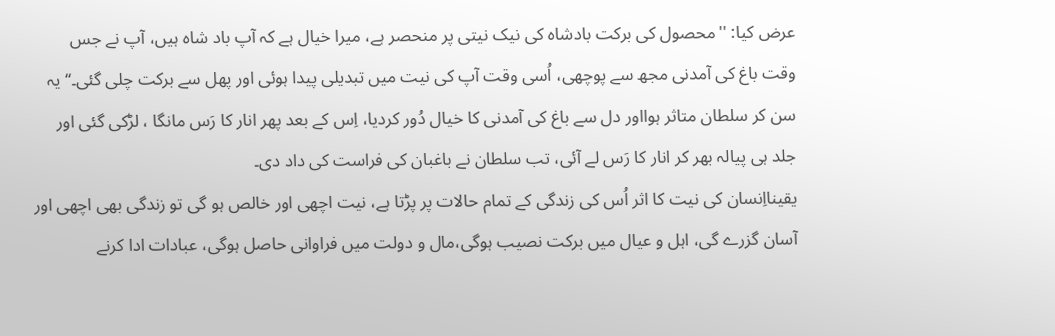عرض کیا: ''محصول کی برکت بادشاہ کی نیک نیتی پر منحصر ہے، میرا خیال ہے کہ آپ باد شاہ ہیں، آپ نے جس وقت باغ کی آمدنی مجھ سے پوچھی، اُسی وقت آپ کی نیت میں تبدیلی پیدا ہوئی اور پھل سے برکت چلی گئی۔‘‘ یہ سن کر سلطان متاثر ہوااور دل سے باغ کی آمدنی کا خیال دُور کردیا، اِس کے بعد پھر انار کا رَس مانگا ، لڑکی گئی اور جلد ہی پیالہ بھر کر انار کا رَس لے آئی، تب سلطان نے باغبان کی فراست کی داد دی۔
یقینااِنسان کی نیت کا اثر اُس کی زندگی کے تمام حالات پر پڑتا ہے، نیت اچھی اور خالص ہو گی تو زندگی بھی اچھی اور آسان گزرے گی، اہل و عیال میں برکت نصیب ہوگی،مال و دولت میں فراوانی حاصل ہوگی، عبادات ادا کرنے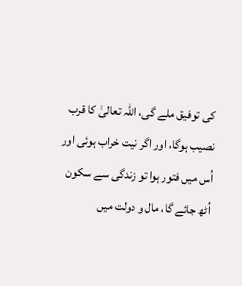کی توفیق ملے گی، اللہ تعالیٰ کا قرب نصیب ہوگا، اور اگر نیت خراب ہوئی اور اُس میں فتور ہوا تو زندگی سے سکون اُٹھ جائے گا، مال و دولت میں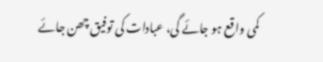کمی واقع ہو جائے گی، عبادات کی توفیق چھن جائے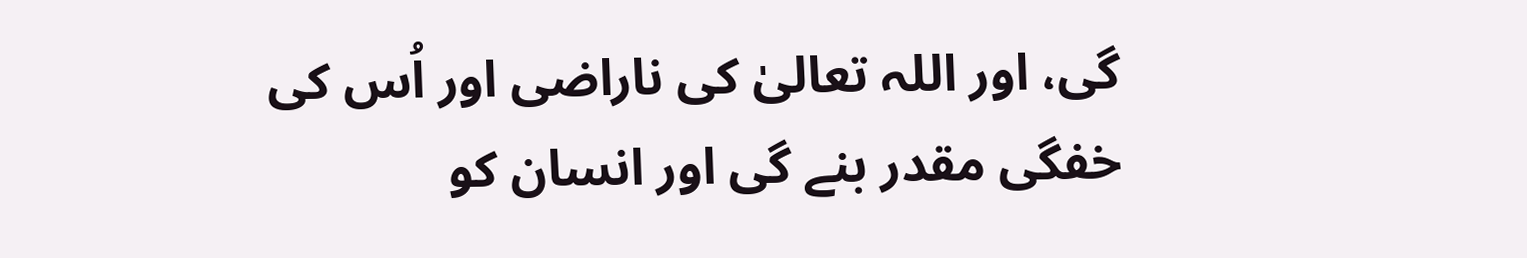گی، اور اللہ تعالیٰ کی ناراضی اور اُس کی خفگی مقدر بنے گی اور انسان کو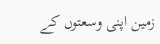زمین اپنی وسعتوں کے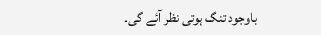باوجود تنگ ہوتی نظر آئے گی۔